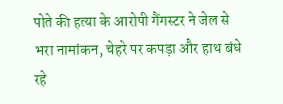पोते की हत्या के आरोपी गैंगस्टर ने जेल से भरा नामांकन, चेहरे पर कपड़ा और हाथ बंधे रहे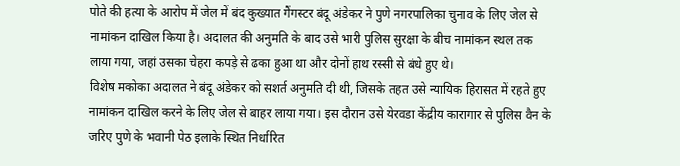पोते की हत्या के आरोप में जेल में बंद कुख्यात गैंगस्टर बंदू अंडेकर ने पुणे नगरपालिका चुनाव के लिए जेल से नामांकन दाखिल किया है। अदालत की अनुमति के बाद उसे भारी पुलिस सुरक्षा के बीच नामांकन स्थल तक लाया गया, जहां उसका चेहरा कपड़े से ढका हुआ था और दोनों हाथ रस्सी से बंधे हुए थे।
विशेष मकोका अदालत ने बंदू अंडेकर को सशर्त अनुमति दी थी, जिसके तहत उसे न्यायिक हिरासत में रहते हुए नामांकन दाखिल करने के लिए जेल से बाहर लाया गया। इस दौरान उसे येरवडा केंद्रीय कारागार से पुलिस वैन के जरिए पुणे के भवानी पेठ इलाके स्थित निर्धारित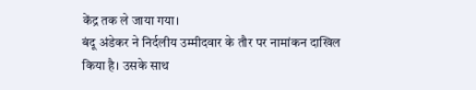केंद्र तक ले जाया गया।
बंदू अंडेकर ने निर्दलीय उम्मीदवार के तौर पर नामांकन दाखिल किया है। उसके साथ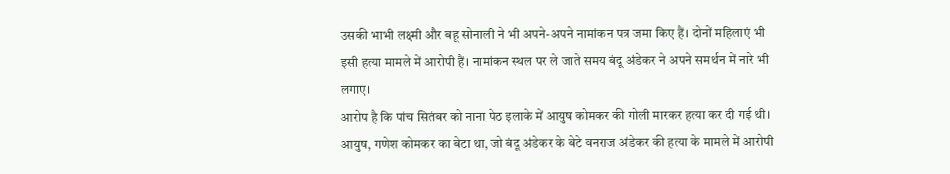उसकी भाभी लक्ष्मी और बहू सोनाली ने भी अपने-अपने नामांकन पत्र जमा किए हैं। दोनों महिलाएं भी इसी हत्या मामले में आरोपी हैं। नामांकन स्थल पर ले जाते समय बंदू अंडेकर ने अपने समर्थन में नारे भी लगाए।
आरोप है कि पांच सितंबर को नाना पेठ इलाके में आयुष कोमकर की गोली मारकर हत्या कर दी गई थी। आयुष, गणेश कोमकर का बेटा था, जो बंदू अंडेकर के बेटे वनराज अंडेकर की हत्या के मामले में आरोपी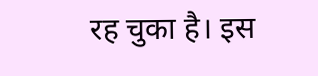रह चुका है। इस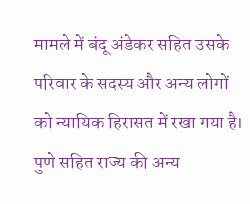मामले में बंदू अंडेकर सहित उसके परिवार के सदस्य और अन्य लोगों को न्यायिक हिरासत में रखा गया है।
पुणे सहित राज्य की अन्य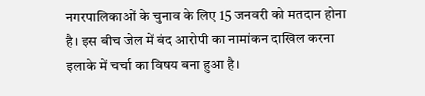नगरपालिकाओं के चुनाव के लिए 15 जनवरी को मतदान होना है। इस बीच जेल में बंद आरोपी का नामांकन दाखिल करना इलाके में चर्चा का विषय बना हुआ है।